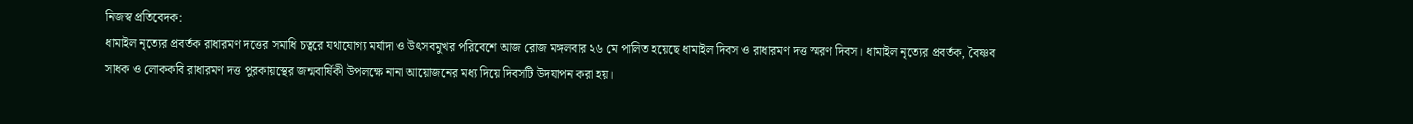নিজস্ব প্রতিবেদক:
ধামাইল নৃত্যের প্রবর্তক রাধারমণ দত্তের সমাধি চত্বরে যথাযোগ্য মর্যাদা ও উৎসবমুখর পরিবেশে আজ রোজ মঙ্গলবার ২৬ মে পালিত হয়েছে ধামাইল দিবস ও রাধারমণ দত্ত স্মরণ দিবস। ধামাইল নৃত্যের প্রবর্তক, বৈষ্ণব সাধক ও লোককবি রাধারমণ দত্ত পুরকায়স্থের জন্মবার্ষিকী উপলক্ষে নানা আয়োজনের মধ্য দিয়ে দিবসটি উদযাপন করা হয়।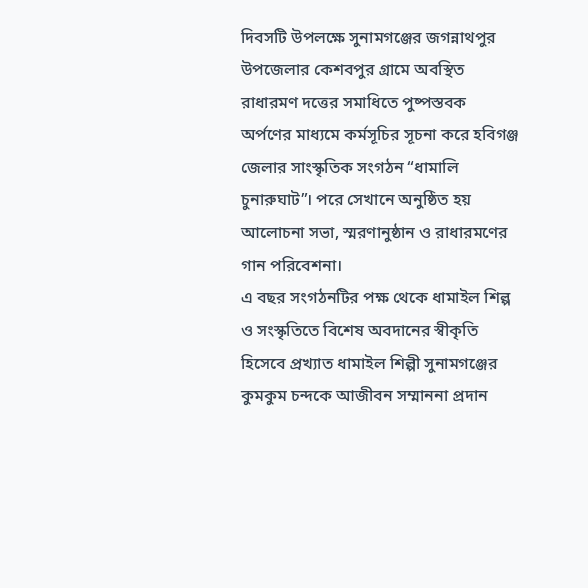দিবসটি উপলক্ষে সুনামগঞ্জের জগন্নাথপুর উপজেলার কেশবপুর গ্রামে অবস্থিত রাধারমণ দত্তের সমাধিতে পুষ্পস্তবক অর্পণের মাধ্যমে কর্মসূচির সূচনা করে হবিগঞ্জ জেলার সাংস্কৃতিক সংগঠন “ধামালি চুনারুঘাট”। পরে সেখানে অনুষ্ঠিত হয় আলোচনা সভা, স্মরণানুষ্ঠান ও রাধারমণের গান পরিবেশনা।
এ বছর সংগঠনটির পক্ষ থেকে ধামাইল শিল্প ও সংস্কৃতিতে বিশেষ অবদানের স্বীকৃতি হিসেবে প্রখ্যাত ধামাইল শিল্পী সুনামগঞ্জের কুমকুম চন্দকে আজীবন সম্মাননা প্রদান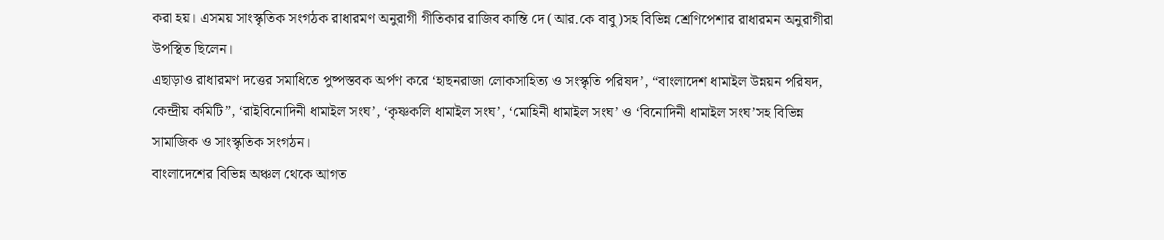করা হয়। এসময় সাংস্কৃতিক সংগঠক রাধারমণ অনুরাগী গীতিকার রাজিব কান্তি দে (আর.কে বাবু)সহ বিভিন্ন শ্রেণিপেশার রাধারমন অনুরাগীরা উপস্থিত ছিলেন।
এছাড়াও রাধারমণ দত্তের সমাধিতে পুষ্পস্তবক অর্পণ করে ‘হাছনরাজা লোকসাহিত্য ও সংস্কৃতি পরিষদ’, “বাংলাদেশ ধামাইল উন্নয়ন পরিষদ, কেন্দ্রীয় কমিটি”, ‘রাইবিনোদিনী ধামাইল সংঘ’, ‘কৃষ্ণকলি ধামাইল সংঘ’, ‘মোহিনী ধামাইল সংঘ’ ও ‘বিনোদিনী ধামাইল সংঘ’সহ বিভিন্ন সামাজিক ও সাংস্কৃতিক সংগঠন।
বাংলাদেশের বিভিন্ন অঞ্চল থেকে আগত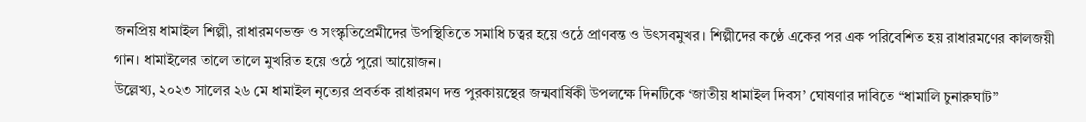জনপ্রিয় ধামাইল শিল্পী, রাধারমণভক্ত ও সংস্কৃতিপ্রেমীদের উপস্থিতিতে সমাধি চত্বর হয়ে ওঠে প্রাণবন্ত ও উৎসবমুখর। শিল্পীদের কণ্ঠে একের পর এক পরিবেশিত হয় রাধারমণের কালজয়ী গান। ধামাইলের তালে তালে মুখরিত হয়ে ওঠে পুরো আয়োজন।
উল্লেখ্য, ২০২৩ সালের ২৬ মে ধামাইল নৃত্যের প্রবর্তক রাধারমণ দত্ত পুরকায়স্থের জন্মবার্ষিকী উপলক্ষে দিনটিকে ‘জাতীয় ধামাইল দিবস’ ঘোষণার দাবিতে “ধামালি চুনারুঘাট”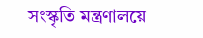সংস্কৃতি মন্ত্রণালয়ে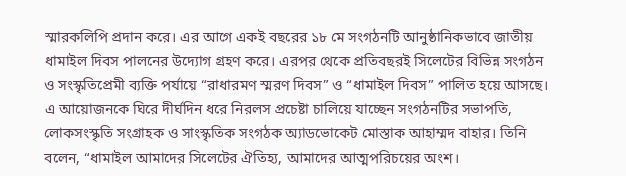স্মারকলিপি প্রদান করে। এর আগে একই বছরের ১৮ মে সংগঠনটি আনুষ্ঠানিকভাবে জাতীয় ধামাইল দিবস পালনের উদ্যোগ গ্রহণ করে। এরপর থেকে প্রতিবছরই সিলেটের বিভিন্ন সংগঠন ও সংস্কৃতিপ্রেমী ব্যক্তি পর্যায়ে “রাধারমণ স্মরণ দিবস” ও “ধামাইল দিবস” পালিত হয়ে আসছে।
এ আয়োজনকে ঘিরে দীর্ঘদিন ধরে নিরলস প্রচেষ্টা চালিয়ে যাচ্ছেন সংগঠনটির সভাপতি, লোকসংস্কৃতি সংগ্রাহক ও সাংস্কৃতিক সংগঠক অ্যাডভোকেট মোস্তাক আহাম্মদ বাহার। তিনি বলেন, “ধামাইল আমাদের সিলেটের ঐতিহ্য, আমাদের আত্মপরিচয়ের অংশ।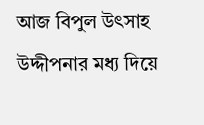আজ বিপুল উৎসাহ উদ্দীপনার মধ্য দিয়ে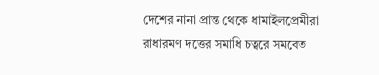দেশের নানা প্রান্ত থেকে ধামাইলপ্রেমীরা রাধারমণ দত্তের সমাধি চত্বরে সমবেত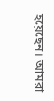হয়েছেন। আমরা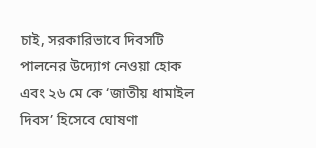চাই, সরকারিভাবে দিবসটি পালনের উদ্যোগ নেওয়া হোক এবং ২৬ মে কে ‘জাতীয় ধামাইল দিবস’ হিসেবে ঘোষণা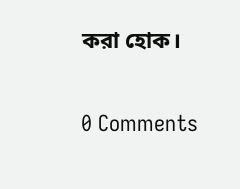করা হোক।

0 Comments